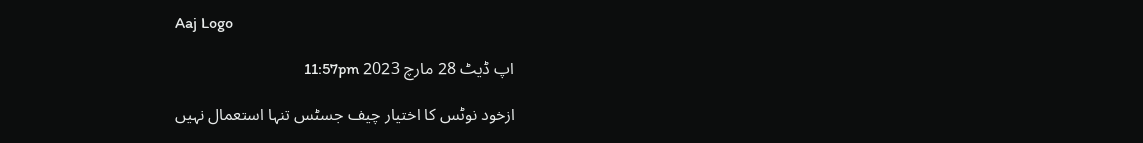Aaj Logo

اپ ڈیٹ 28 مارچ 2023 11:57pm

ازخود نوٹس کا اختیار چیف جسٹس تنہا استعمال نہیں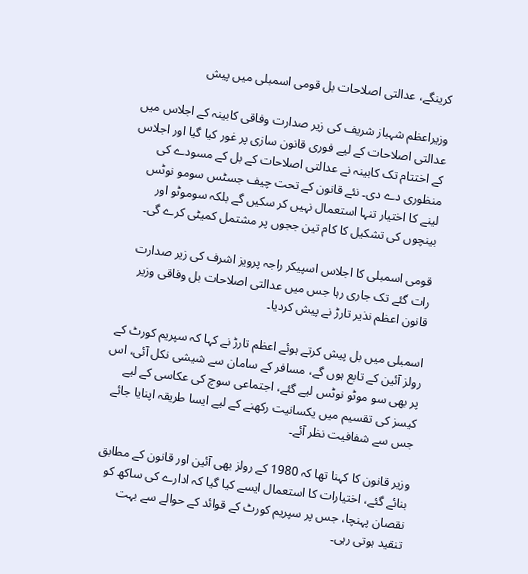کرینگے، عدالتی اصلاحات بل قومی اسمبلی میں پیش

وزیراعظم شہباز شریف کی زیر صدارت وفاقی کابینہ کے اجلاس میں عدالتی اصلاحات کے لیے فوری قانون سازی پر غور کیا گیا اور اجلاس کے اختتام تک کابینہ نے عدالتی اصلاحات کے بل کے مسودے کی منظوری دے دی۔ نئے قانون کے تحت چیف جسٹس سومو نوٹس لینے کا اختیار تنہا استعمال نہیں کر سکیں گے بلکہ سوموٹو اور بینچوں کی تشکیل کا کام تین ججوں پر مشتمل کمیٹی کرے گی۔

قومی اسمبلی کا اجلاس اسپیکر راجہ پرویز اشرف کی زیر صدارت رات گئے تک جاری رہا جس میں عدالتی اصلاحات بل وفاقی وزیر قانون اعظم نذیر تارڑ نے پیش کردیا۔

اسمبلی میں بل پیش کرتے ہوئے اعظم تارڑ نے کہا کہ سپریم کورٹ کے رولز آئین کے تابع ہوں گے، مسافر کے سامان سے شیشی نکل آئی، اس پر بھی سو موٹو نوٹس لیے گئے، اجتماعی سوچ کی عکاسی کے لیے کیسز کی تقسیم میں یکسانیت رکھنے کے لیے ایسا طریقہ اپنایا جائے جس سے شفافیت نظر آئے۔

وزیر قانون کا کہنا تھا کہ 1980 کے رولز بھی آئین اور قانون کے مطابق بنائے گئے، اختیارات کا استعمال ایسے کیا گیا کہ ادارے کی ساکھ کو نقصان پہنچا، جس پر سپریم کورٹ کے قوائد کے حوالے سے بہت تنقید ہوتی رہی۔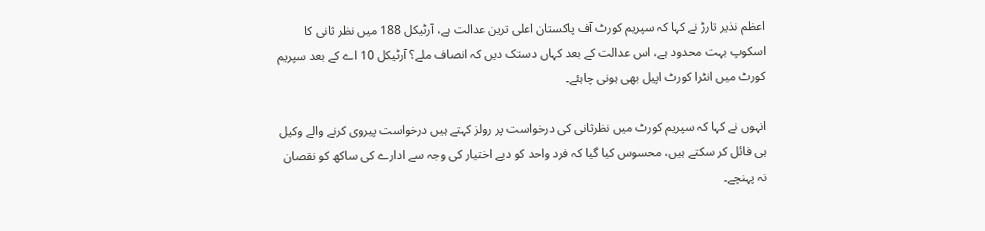اعظم نذیر تارڑ نے کہا کہ سپریم کورٹ آف پاکستان اعلی ترین عدالت ہے، آرٹیکل 188 میں نظر ثانی کا اسکوپ بہت محدود ہے، اس عدالت کے بعد کہاں دستک دیں کہ انصاف ملے؟ آرٹیکل 10 اے کے بعد سپریم کورٹ میں انٹرا کورٹ اپیل بھی ہونی چاہئے۔

انہوں نے کہا کہ سپریم کورٹ میں نظرثانی کی درخواست پر رولز کہتے ہیں درخواست پیروی کرنے والے وکیل ہی فائل کر سکتے ہیں، محسوس کیا گیا کہ فرد واحد کو دیے اختیار کی وجہ سے ادارے کی ساکھ کو نقصان نہ پہنچے۔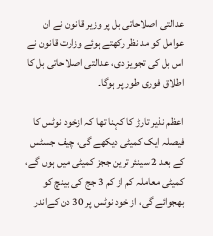عدالتی اصلاحاتی بل پر وزیر قانون نے ان عوامل کو مد نظر رکھتے ہوئے وزارت قانون نے اس بل کی تجویز دی، عدالتی اصلاحاتی بل کا اطلاق فوری طور پر ہوگا۔

اعظم نذیر تارڑ کا کہنا تھا کہ ازخود نوٹس کا فیصلہ ایک کمیٹی دیکھے گی، چیف جسٹس کے بعد 2 سینئر ترین ججز کمیٹی میں ہوں گے، کمیٹی معاملہ کم از کم 3 جج کی بینچ کو بھجوائے گی، از خود نوٹس پر 30 دن کےاندر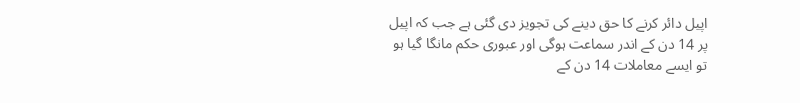اپیل دائر کرنے کا حق دینے کی تجویز دی گئی ہے جب کہ اپیل پر 14 دن کے اندر سماعت ہوگی اور عبوری حکم مانگا گیا ہو تو ایسے معاملات 14 دن کے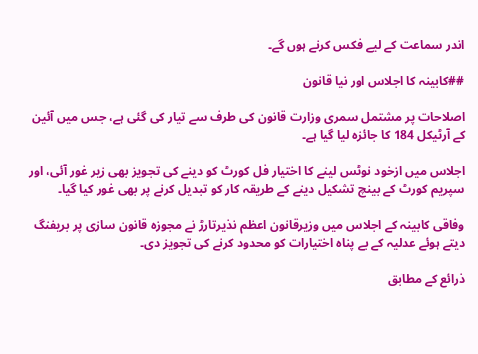اندر سماعت کے لیے فکس کرنے ہوں گے۔

##کابینہ کا اجلاس اور نیا قانون

اصلاحات پر مشتمل سمری وزارت قانون کی طرف سے تیار کی گئی ہے، جس میں آئین کے آرٹیکل 184 کا جائزہ لیا گیا ہے۔

اجلاس میں ازخود نوٹس لینے کا اختیار فل کورٹ کو دینے کی تجویز بھی زیر غور آئی، اور سپریم کورٹ کے بینچ تشکیل دینے کے طریقہ کار کو تبدیل کرنے پر بھی غور کیا گیا۔

وفاقی کابینہ کے اجلاس میں وزیرقانون اعظم نذیرتارڑ نے مجوزہ قانون سازی پر بریفنگ دیتے ہوئے عدلیہ کے بے پناہ اختیارات کو محدود کرنے کی تجویز دی۔

ذرائع کے مطابق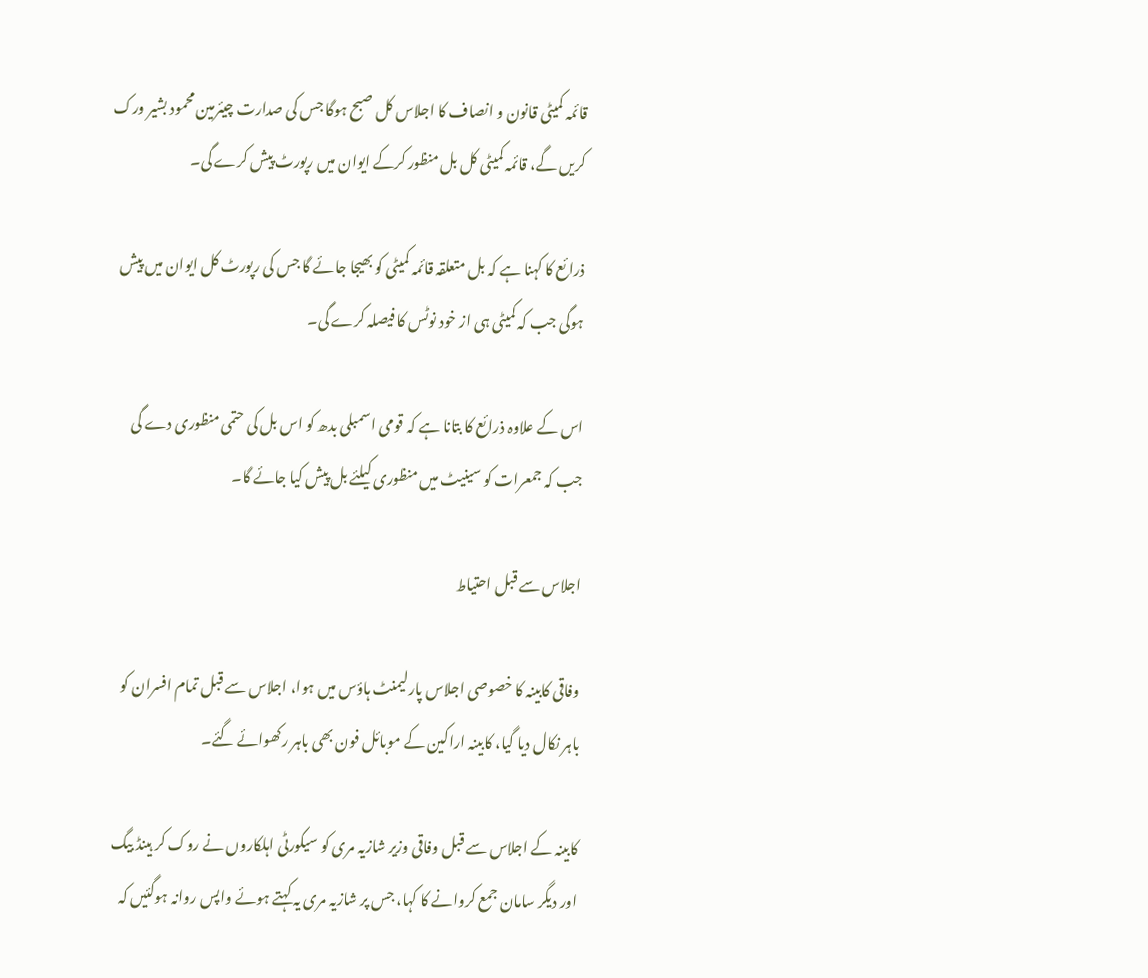قائمہ کمیٹی قانون و انصاف کا اجلاس کل صبح ہوگا جس کی صدارت چیئرمین محمود بشیر ورک کریں گے، قائمہ کمیٹی کل بل منظور کرکے ایوان میں رپورٹ پیش کرے گی۔

ذرائع کا کہنا ہے کہ بل متعلقہ قائمہ کمیٹی کو بھیجا جائے گا جس کی رپورٹ کل ایوان میں پیش ہوگی جب کہ کمیٹی ہی از خود نوٹس کا فیصلہ کرے گی۔

اس کے علاوہ ذرائع کا بتانا ہے کہ قومی اسمبلی بدھ کو اس بل کی حتمی منظوری دے گی جب کہ جمعرات کو سینیٹ میں منظوری کیلئے بل پیش کیا جائے گا۔

اجلاس سے قبل احتیاط

وفاقی کابینہ کا خصوصی اجلاس پارلیمنٹ ہاؤس میں ہوا، اجلاس سے قبل تمام افسران کو باہر نکال دیا گیا، کابینہ اراکین کے موبائل فون بھی باہر رکھوائے گئے۔

کابینہ کے اجلاس سے قبل وفاقی وزیر شازیہ مری کو سیکورٹی اہلکاروں نے روک کر ہینڈ بیگ اور دیگر سامان جمع کروانے کا کہا، جس پر شازیہ مری یہ کہتے ہوئے واپس روانہ ہوگئیں کہ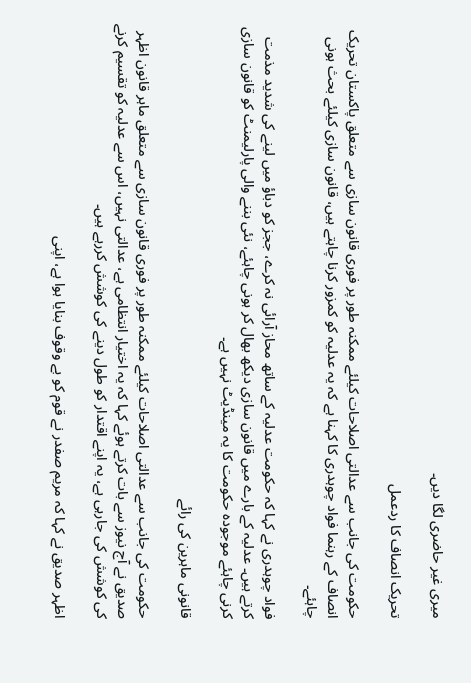میری غیر حاضری لگا دیں۔

تحریک انصاف کا ردعمل

حکومت کی جانب سے عدالتی اصلاحات کیلئے ممکنہ طور پر فوری قانون سازی سے متعلق پاکستان تحریک انصاف کے رہنما فواد چوہدری کا کہنا ہے کہ یہ عدلیہ کو کمزور کرنا چاہتے ہیں، قانون سازی کیلئے بحث ہونی چاہئے۔

فواد چوہدری نے کہا کہ حکومت عدلیہ کے ساتھ محاز آرائی نہ کرے، ججز کو دباؤ میں لینے کی شدید مذمت کرتے ہیں۔ عدلیہ کے بارے میں قانون سازی دیکھ بھال کر ہونی چاہئے، نئی بننے والی پارلیمنٹ کو قانون سازی کرنی چاہئے موجودہ حکومت کا یہ مینڈیٹ نہیں ہے۔

قانونی ماہرین کی رائے

حکومت کی جانب سے عدالتی اصلاحات کیلئے ممکنہ طور پر فوری قانون سازی سے متعلق ماہر قانون اظہر صدیق نے آج نیوز سے بات کرتے ہوئے کہا کہ یہ اختیار انتظامی ہے، عدالتی نہیں، اس سے عدلیہ کو تقسیم کرنے کی کوشش کی جارہی ہے، یہ اپنے اقتدار کو طول دینے کی کوشش کررہے ہیں۔

اظہر صدیق نے کہا کہ مریم صفدر نے قوم کو بے وقوف بنایا ہوا ہے، اپنی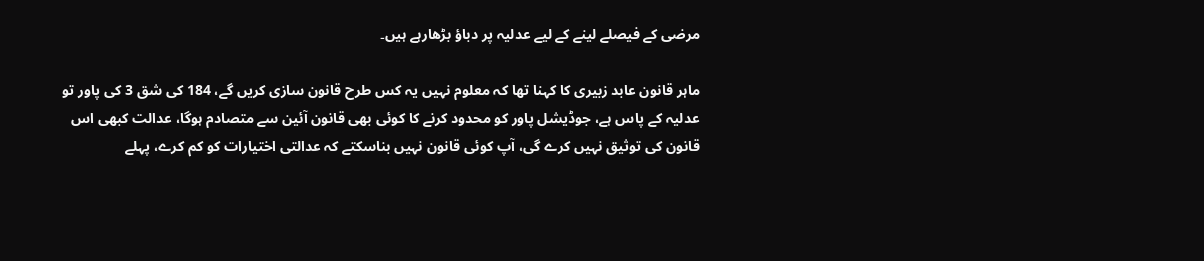مرضی کے فیصلے لینے کے لیے عدلیہ پر دباؤ بڑھارہے ہیں۔

ماہر قانون عابد زبیری کا کہنا تھا کہ معلوم نہیں یہ کس طرح قانون سازی کریں گے، 184 کی شق 3 کی پاور تو عدلیہ کے پاس ہے، جوڈیشل پاور کو محدود کرنے کا کوئی بھی قانون آئین سے متصادم ہوگا، عدالت کبھی اس قانون کی توثیق نہیں کرے گی، آپ کوئی قانون نہیں بناسکتے کہ عدالتی اختیارات کو کم کرے، پہلے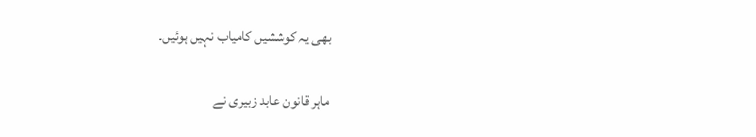بھی یہ کوششیں کامیاب نہیں ہوئیں۔

ماہر قانون عابد زبیری نے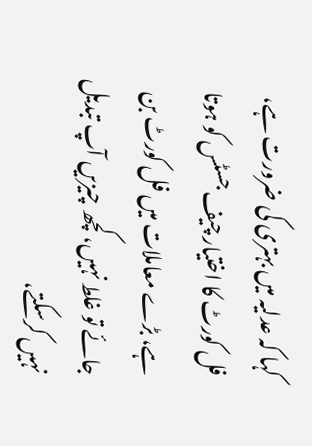کہا کہ عدلیہ میں بہتری کی ضرورت ہے، فل کورٹ کا اختیار چیف جسٹس کو ہوتا ہے، بڑے معاملات میں فل کورٹ بن جائے تو غلط نہیں، کچھ چیزیں آپ تبدیل نہیں کرسکتے،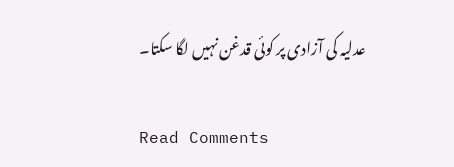عدلیہ کی آزادی پر کوئی قدغن نہیں لگا سکتا۔

Read Comments